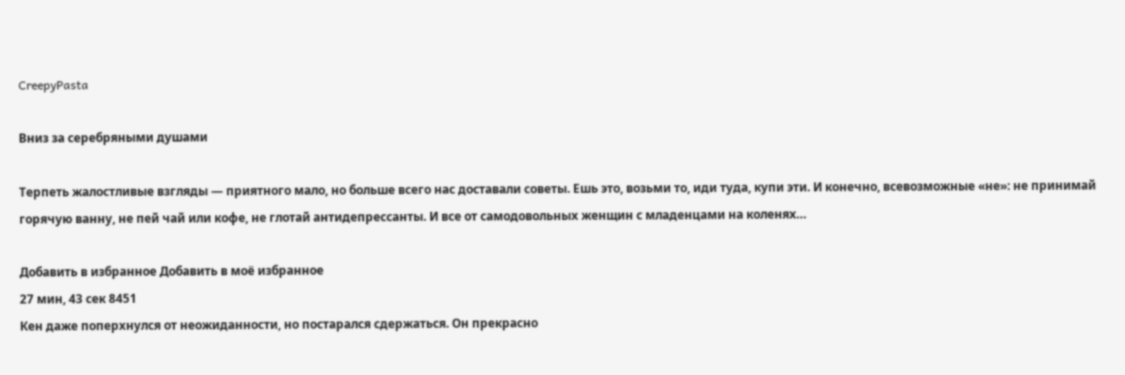CreepyPasta

Вниз за серебряными душами

Терпеть жалостливые взгляды — приятного мало, но больше всего нас доставали советы. Ешь это, возьми то, иди туда, купи эти. И конечно, всевозможные «не»: не принимай горячую ванну, не пей чай или кофе, не глотай антидепрессанты. И все от самодовольных женщин с младенцами на коленях…

Добавить в избранное Добавить в моё избранное
27 мин, 43 сек 8451
Кен даже поперхнулся от неожиданности, но постарался сдержаться. Он прекрасно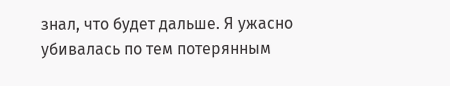знал, что будет дальше. Я ужасно убивалась по тем потерянным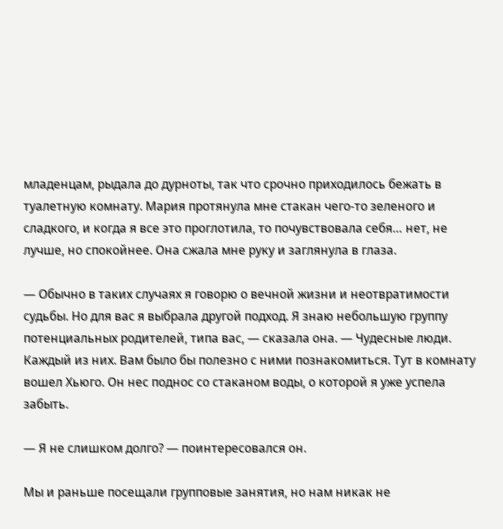младенцам, рыдала до дурноты, так что срочно приходилось бежать в туалетную комнату. Мария протянула мне стакан чего-то зеленого и сладкого, и когда я все это проглотила, то почувствовала себя… нет, не лучше, но спокойнее. Она сжала мне руку и заглянула в глаза.

— Обычно в таких случаях я говорю о вечной жизни и неотвратимости судьбы. Но для вас я выбрала другой подход. Я знаю небольшую группу потенциальных родителей, типа вас, — сказала она. — Чудесные люди. Каждый из них. Вам было бы полезно с ними познакомиться. Тут в комнату вошел Хьюго. Он нес поднос со стаканом воды, о которой я уже успела забыть.

— Я не слишком долго? — поинтересовался он.

Мы и раньше посещали групповые занятия, но нам никак не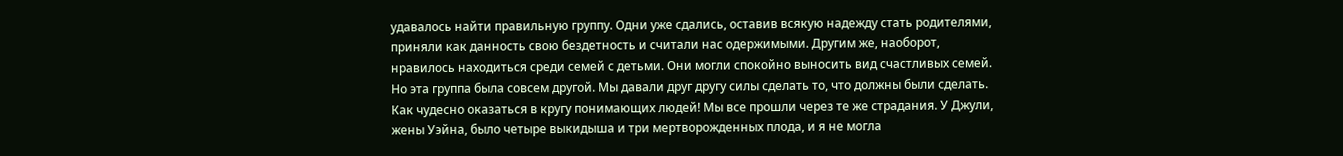удавалось найти правильную группу. Одни уже сдались, оставив всякую надежду стать родителями, приняли как данность свою бездетность и считали нас одержимыми. Другим же, наоборот, нравилось находиться среди семей с детьми. Они могли спокойно выносить вид счастливых семей. Но эта группа была совсем другой. Мы давали друг другу силы сделать то, что должны были сделать. Как чудесно оказаться в кругу понимающих людей! Мы все прошли через те же страдания. У Джули, жены Уэйна, было четыре выкидыша и три мертворожденных плода, и я не могла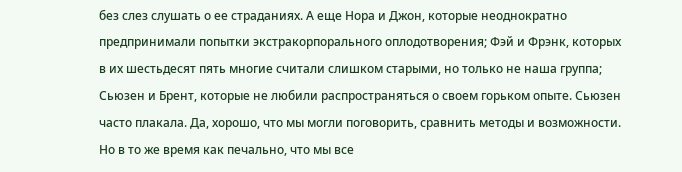без слез слушать о ее страданиях. А еще Нора и Джон, которые неоднократно предпринимали попытки экстракорпорального оплодотворения; Фэй и Фрэнк, которых в их шестьдесят пять многие считали слишком старыми, но только не наша группа; Сьюзен и Брент, которые не любили распространяться о своем горьком опыте. Сьюзен часто плакала. Да, хорошо, что мы могли поговорить, сравнить методы и возможности. Но в то же время как печально, что мы все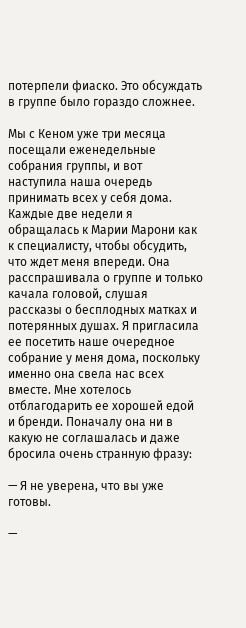потерпели фиаско. Это обсуждать в группе было гораздо сложнее.

Мы с Кеном уже три месяца посещали еженедельные собрания группы, и вот наступила наша очередь принимать всех у себя дома. Каждые две недели я обращалась к Марии Марони как к специалисту, чтобы обсудить, что ждет меня впереди. Она расспрашивала о группе и только качала головой, слушая рассказы о бесплодных матках и потерянных душах. Я пригласила ее посетить наше очередное собрание у меня дома, поскольку именно она свела нас всех вместе. Мне хотелось отблагодарить ее хорошей едой и бренди. Поначалу она ни в какую не соглашалась и даже бросила очень странную фразу:

— Я не уверена, что вы уже готовы.

—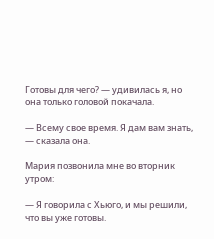Готовы для чего? — удивилась я, но она только головой покачала.

— Всему свое время. Я дам вам знать, — сказала она.

Мария позвонила мне во вторник утром:

— Я говорила с Хьюго, и мы решили, что вы уже готовы.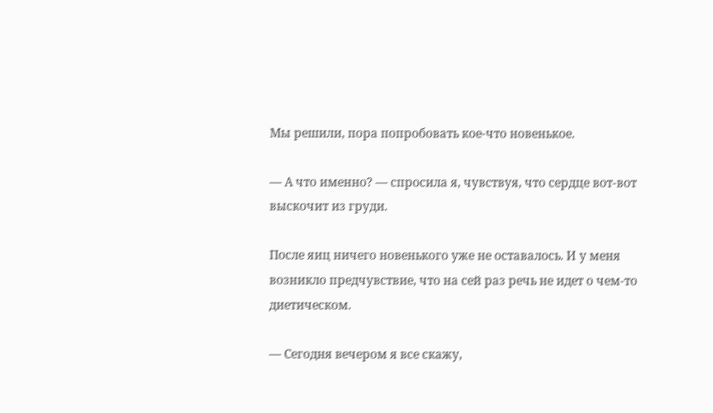Мы решили, пора попробовать кое-что новенькое.

— А что именно? — спросила я, чувствуя, что сердце вот-вот выскочит из груди.

После яиц ничего новенького уже не оставалось. И у меня возникло предчувствие, что на сей раз речь не идет о чем-то диетическом.

— Сегодня вечером я все скажу,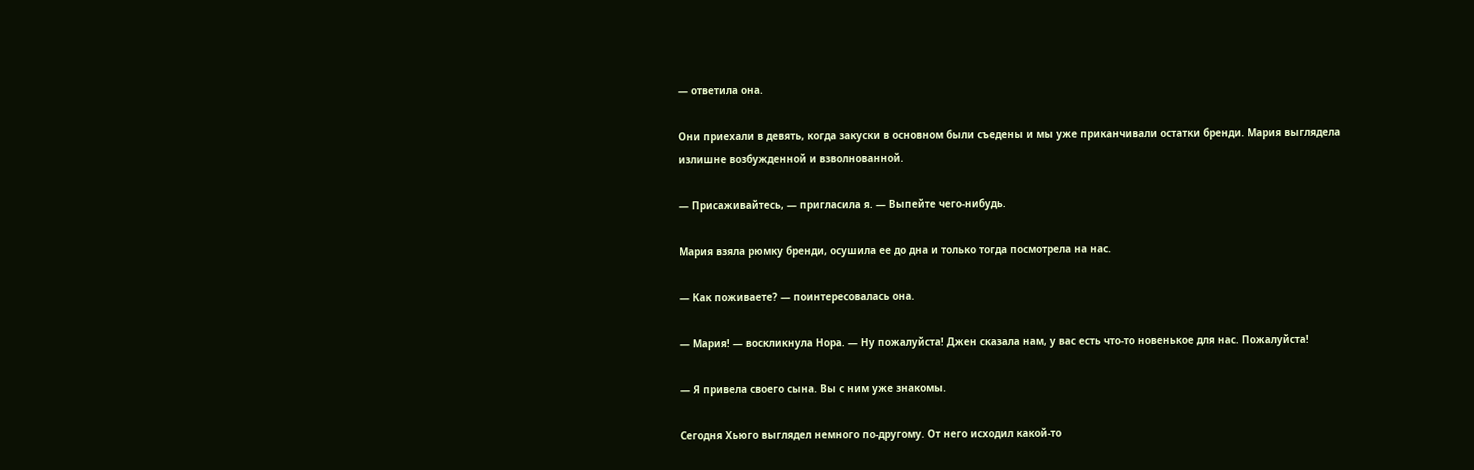— ответила она.

Они приехали в девять, когда закуски в основном были съедены и мы уже приканчивали остатки бренди. Мария выглядела излишне возбужденной и взволнованной.

— Присаживайтесь, — пригласила я. — Выпейте чего-нибудь.

Мария взяла рюмку бренди, осушила ее до дна и только тогда посмотрела на нас.

— Как поживаете? — поинтересовалась она.

— Мария! — воскликнула Нора. — Ну пожалуйста! Джен сказала нам, у вас есть что-то новенькое для нас. Пожалуйста!

— Я привела своего сына. Вы с ним уже знакомы.

Сегодня Хьюго выглядел немного по-другому. От него исходил какой-то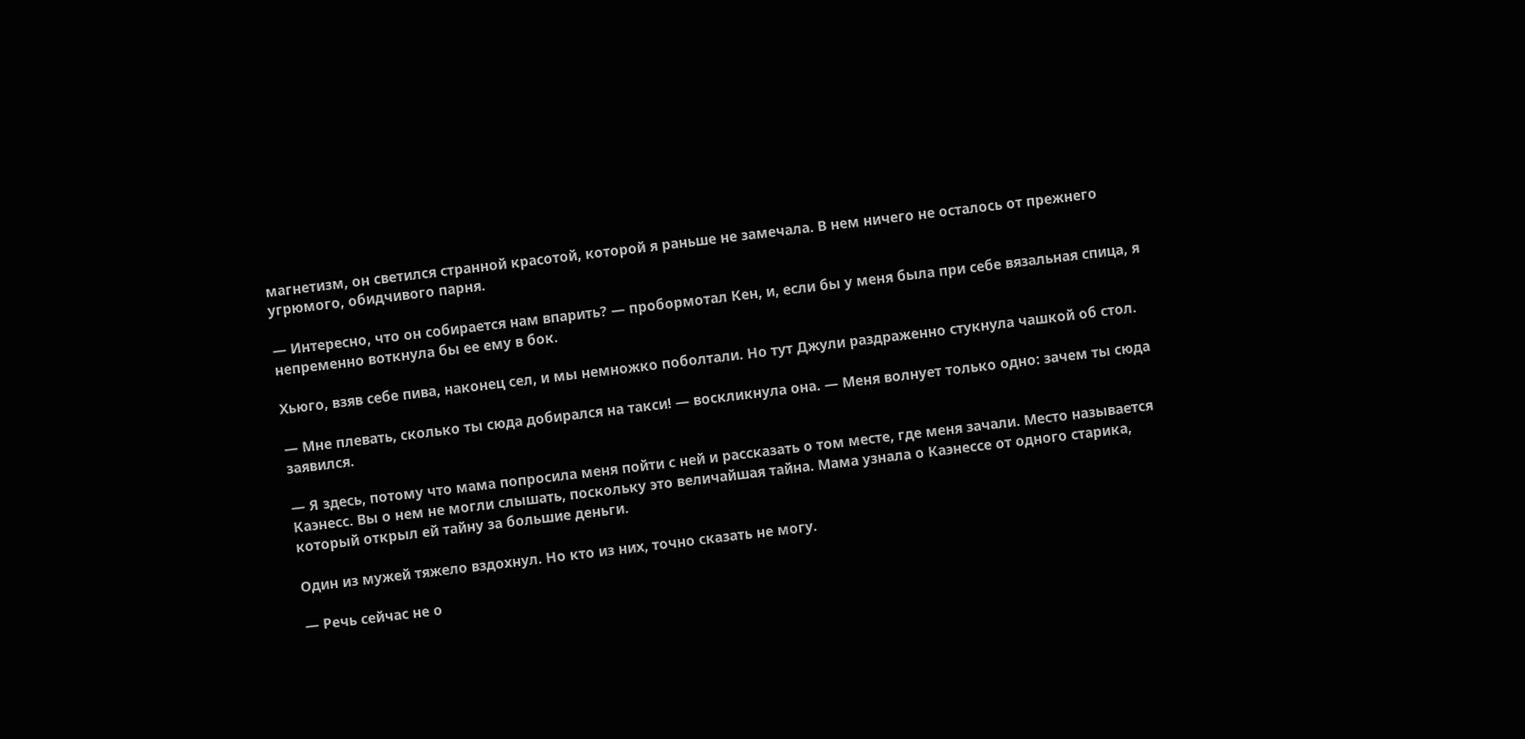магнетизм, он светился странной красотой, которой я раньше не замечала. В нем ничего не осталось от прежнего угрюмого, обидчивого парня.

— Интересно, что он собирается нам впарить? — пробормотал Кен, и, если бы у меня была при себе вязальная спица, я непременно воткнула бы ее ему в бок.

Хьюго, взяв себе пива, наконец сел, и мы немножко поболтали. Но тут Джули раздраженно стукнула чашкой об стол.

— Мне плевать, сколько ты сюда добирался на такси! — воскликнула она. — Меня волнует только одно: зачем ты сюда заявился.

— Я здесь, потому что мама попросила меня пойти с ней и рассказать о том месте, где меня зачали. Место называется Каэнесс. Вы о нем не могли слышать, поскольку это величайшая тайна. Мама узнала о Каэнессе от одного старика, который открыл ей тайну за большие деньги.

Один из мужей тяжело вздохнул. Но кто из них, точно сказать не могу.

— Речь сейчас не о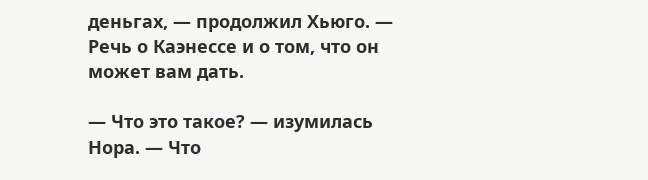деньгах, — продолжил Хьюго. — Речь о Каэнессе и о том, что он может вам дать.

— Что это такое? — изумилась Нора. — Что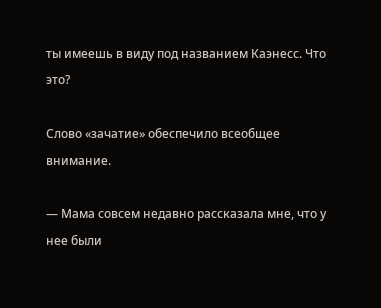ты имеешь в виду под названием Каэнесс. Что это?

Слово «зачатие» обеспечило всеобщее внимание.

— Мама совсем недавно рассказала мне, что у нее были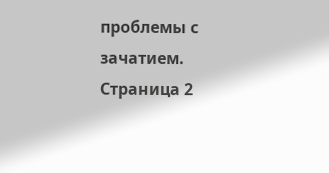проблемы с зачатием.
Страница 2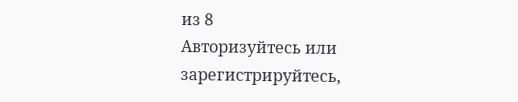из 8
Авторизуйтесь или зарегистрируйтесь,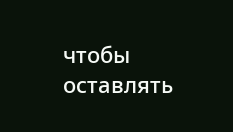чтобы оставлять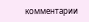комментарии